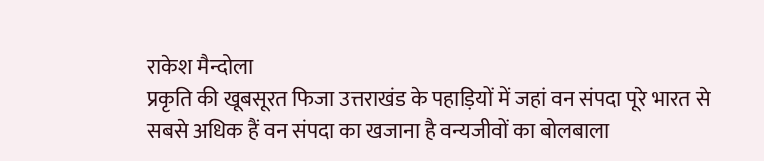राकेश मैन्दोला
प्रकृति की खूबसूरत फिजा उत्तराखंड के पहाड़ियों में जहां वन संपदा पूरे भारत से सबसे अधिक हैं वन संपदा का खजाना है वन्यजीवों का बोलबाला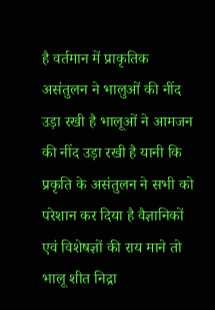है वर्तमान में प्राकृतिक असंतुलन ने भालुओं की नींद उड़ा रखी है भालूओं ने आमजन की नींद उड़ा रखी है यानी कि प्रकृति के असंतुलन ने सभी को परेशान कर दिया है वैज्ञानिकों एवं विशेषज्ञों की राय माने तो भालू शीत निद्रा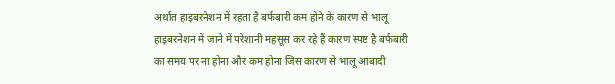अर्थात हाइबरनेशन में रहता है बर्फबारी कम होने के कारण से भालू हाइबरनेशन में जाने में परेशानी महसूस कर रहे हैं कारण स्पष्ट है बर्फबारी का समय पर ना होना और कम होना जिस कारण से भालू आबादी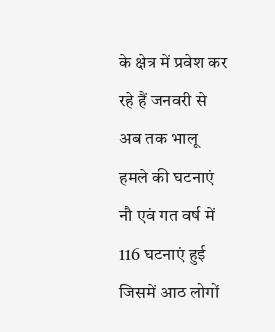के क्षेत्र में प्रवेश कर रहे हैं जनवरी से अब तक भालू हमले की घटनाएं नौ एवं गत वर्ष में 116 घटनाएं हुई जिसमें आठ लोगों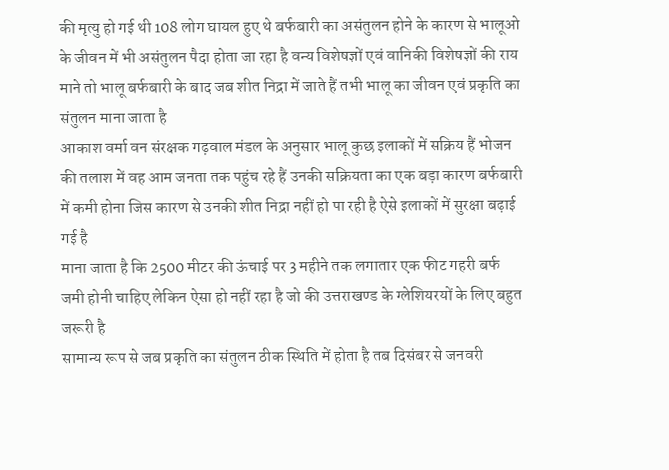की मृत्यु हो गई थी 108 लोग घायल हुए थे बर्फबारी का असंतुलन होने के कारण से भालूओ के जीवन में भी असंतुलन पैदा होता जा रहा है वन्य विशेषज्ञों एवं वानिकी विशेषज्ञों की राय माने तो भालू बर्फबारी के बाद जब शीत निद्रा में जाते हैं तभी भालू का जीवन एवं प्रकृति का संतुलन माना जाता है
आकाश वर्मा वन संरक्षक गढ़वाल मंडल के अनुसार भालू कुछ इलाकों में सक्रिय हैं भोजन की तलाश में वह आम जनता तक पहुंच रहे हैं उनकी सक्रियता का एक बड़ा कारण बर्फबारी में कमी होना जिस कारण से उनकी शीत निद्रा नहीं हो पा रही है ऐसे इलाकों में सुरक्षा बढ़ाई गई है
माना जाता है कि 2500 मीटर की ऊंचाई पर 3 महीने तक लगातार एक फीट गहरी बर्फ जमी होनी चाहिए लेकिन ऐसा हो नहीं रहा है जो की उत्तराखण्ड के ग्लेशियरयों के लिए बहुत जरूरी है
सामान्य रूप से जब प्रकृति का संतुलन ठीक स्थिति में होता है तब दिसंबर से जनवरी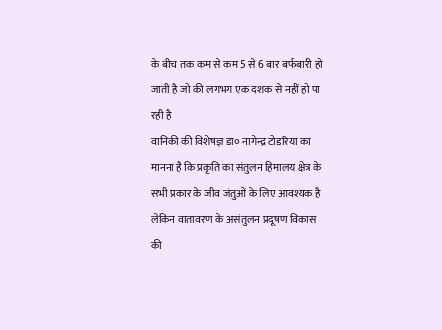के बीच तक कम से कम 5 से 6 बार बर्फबारी हो जाती है जो की लगभग एक दशक से नहीं हो पा रही है
वानिकी की विशेषज्ञ डा० नागेन्द्र टोडरिया का मानना है कि प्रकृति का संतुलन हिमालय क्षेत्र के सभी प्रकार के जीव जंतुओं के लिए आवश्यक है लेकिन वातावरण के असंतुलन प्रदूषण विकास की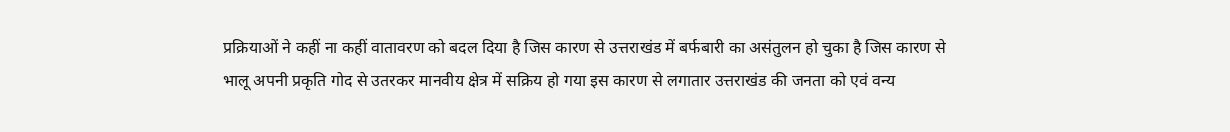प्रक्रियाओं ने कहीं ना कहीं वातावरण को बदल दिया है जिस कारण से उत्तराखंड में बर्फबारी का असंतुलन हो चुका है जिस कारण से भालू अपनी प्रकृति गोद से उतरकर मानवीय क्षेत्र में सक्रिय हो गया इस कारण से लगातार उत्तराखंड की जनता को एवं वन्य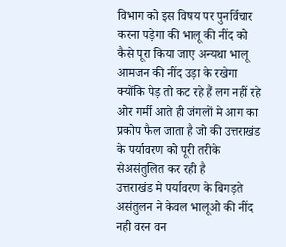विभाग को इस विषय पर पुनर्विचार करना पड़ेगा की भालू की नींद को कैसे पूरा किया जाए अन्यथा भालू आमजन की नींद उड़ा के रखेगा क्योंकि पेड़ तो कट रहे हैं लग नहीं रहे ओर गर्मी आते ही जंगलों मे आग का प्रकोप फैल जाता है जो की उत्तराखंड के पर्यावरण को पूरी तरीके सेअसंतुलित कर रही है
उत्तराखंड मे पर्यावरण के बिगड़ते असंतुलन ने केवल भालूओ की नींद नही वरन वन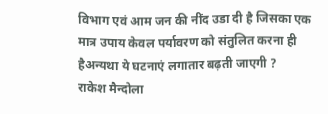विभाग एवं आम जन की नींद उडा दी है जिसका एक मात्र उपाय केवल पर्यावरण को संतुलित करना ही हैअन्यथा ये घटनाएं लगातार बढ़ती जाएगी ?
राकेश मैन्दोला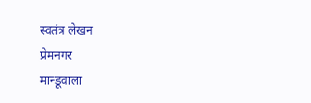स्वतंत्र लेखन
प्रेमनगर
मान्डूवाला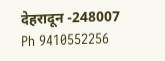देहरादून -248007
Ph 9410552256